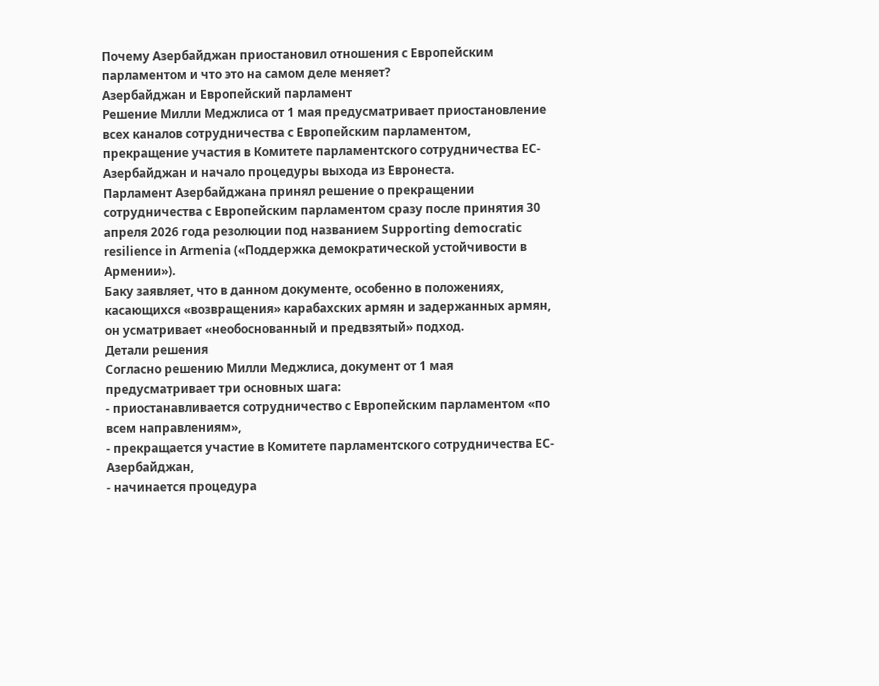Почему Азербайджан приостановил отношения с Европейским парламентом и что это на самом деле меняет?
Азербайджан и Европейский парламент
Решение Милли Меджлиса от 1 мая предусматривает приостановление всех каналов сотрудничества с Европейским парламентом, прекращение участия в Комитете парламентского сотрудничества ЕС-Азербайджан и начало процедуры выхода из Евронеста.
Парламент Азербайджана принял решение о прекращении сотрудничества с Европейским парламентом сразу после принятия 30 апреля 2026 года резолюции под названием Supporting democratic resilience in Armenia («Поддержка демократической устойчивости в Армении»).
Баку заявляет, что в данном документе, особенно в положениях, касающихся «возвращения» карабахских армян и задержанных армян, он усматривает «необоснованный и предвзятый» подход.
Детали решения
Согласно решению Милли Меджлиса, документ от 1 мая предусматривает три основных шага:
- приостанавливается сотрудничество с Европейским парламентом «по всем направлениям»,
- прекращается участие в Комитете парламентского сотрудничества ЕС-Азербайджан,
- начинается процедура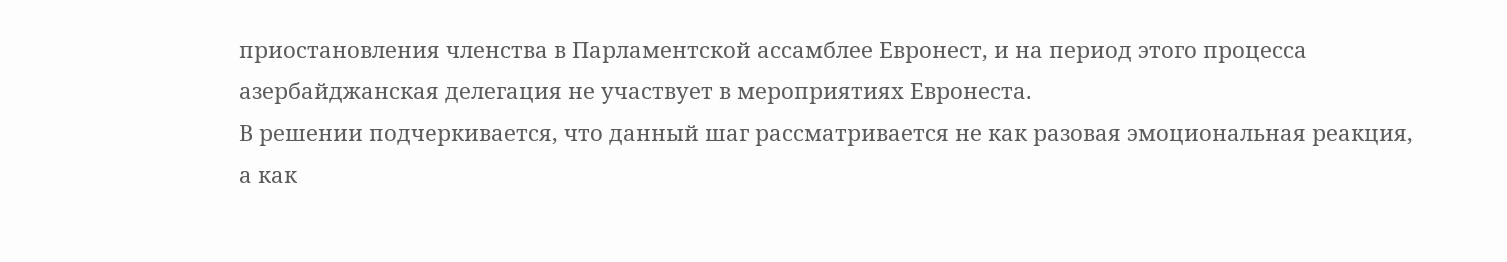приостановления членства в Парламентской ассамблее Евронест, и на период этого процесса азербайджанская делегация не участвует в мероприятиях Евронеста.
В решении подчeркивается, что данный шаг рассматривается не как разовая эмоциональная реакция, а как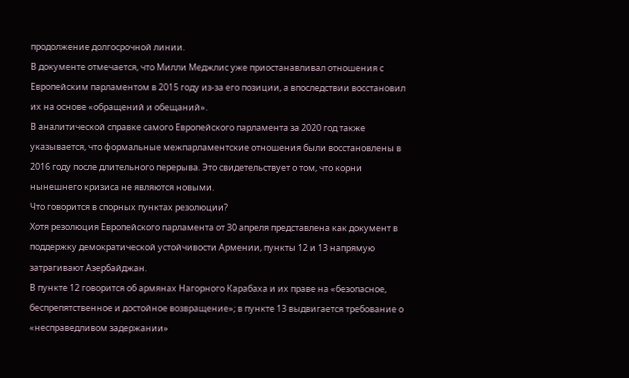продолжение долгосрочной линии.
В документе отмечается, что Милли Меджлис уже приостанавливал отношения с Европейским парламентом в 2015 году из-за его позиции, а впоследствии восстановил их на основе «обращений и обещаний».
В аналитической справке самого Европейского парламента за 2020 год также указывается, что формальные межпарламентские отношения были восстановлены в 2016 году после длительного перерыва. Это свидетельствует о том, что корни нынешнего кризиса не являются новыми.
Что говорится в спорных пунктах резолюции?
Хотя резолюция Европейского парламента от 30 апреля представлена как документ в поддержку демократической устойчивости Армении, пункты 12 и 13 напрямую затрагивают Азербайджан.
В пункте 12 говорится об армянах Нагорного Карабаха и их праве на «безопасное, беспрепятственное и достойное возвращение»; в пункте 13 выдвигается требование о «несправедливом задержании»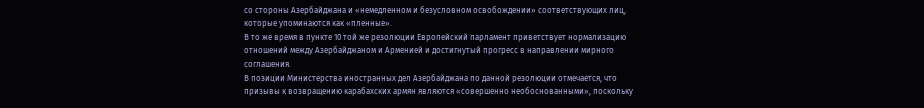со стороны Азербайджана и «немедленном и безусловном освобождении» соответствующих лиц, которые упоминаются как «пленные».
В то же время в пункте 10 той же резолюции Европейский парламент приветствует нормализацию отношений между Азербайджаном и Арменией и достигнутый прогресс в направлении мирного соглашения.
В позиции Министерства иностранных дел Азербайджана по данной резолюции отмечается, что призывы к возвращению карабахских армян являются «совершенно необоснованными», поскольку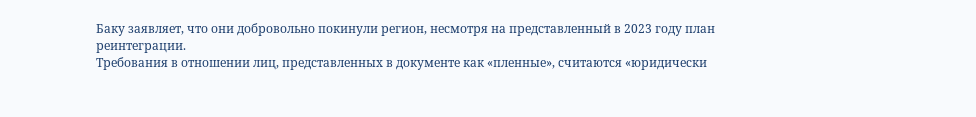Баку заявляет, что они добровольно покинули регион, несмотря на представленный в 2023 году план реинтеграции.
Требования в отношении лиц, представленных в документе как «пленные», считаются «юридически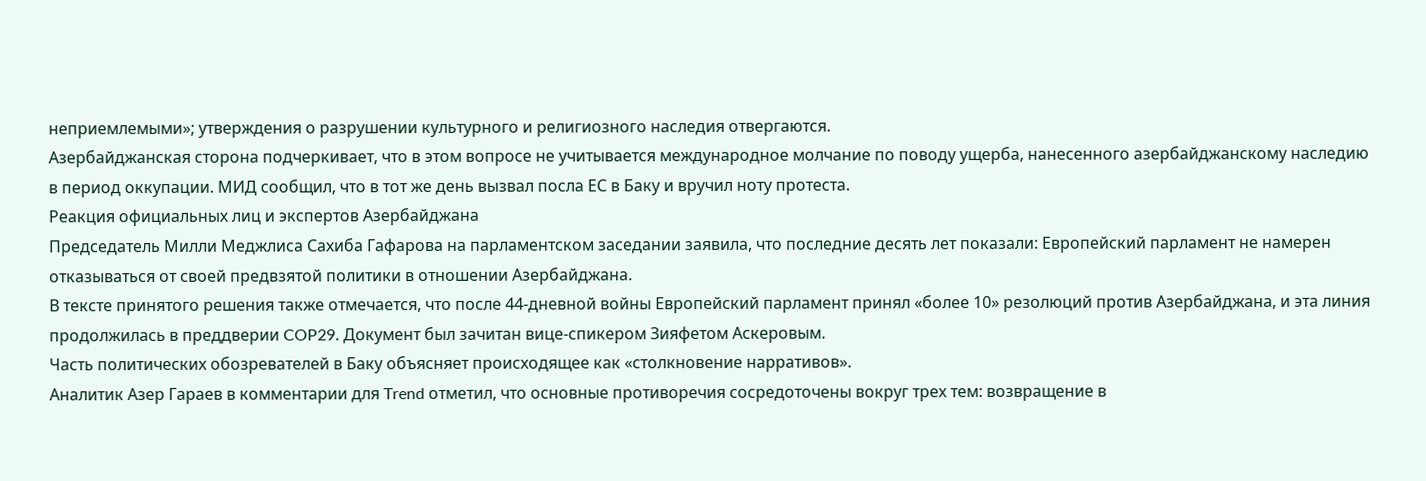неприемлемыми»; утверждения о разрушении культурного и религиозного наследия отвергаются.
Азербайджанская сторона подчеркивает, что в этом вопросе не учитывается международное молчание по поводу ущерба, нанесенного азербайджанскому наследию в период оккупации. МИД сообщил, что в тот же день вызвал посла ЕС в Баку и вручил ноту протеста.
Реакция официальных лиц и экспертов Азербайджана
Председатель Милли Меджлиса Сахиба Гафарова на парламентском заседании заявила, что последние десять лет показали: Европейский парламент не намерен отказываться от своей предвзятой политики в отношении Азербайджана.
В тексте принятого решения также отмечается, что после 44-дневной войны Европейский парламент принял «более 10» резолюций против Азербайджана, и эта линия продолжилась в преддверии COP29. Документ был зачитан вице-спикером Зияфетом Аскеровым.
Часть политических обозревателей в Баку объясняет происходящее как «столкновение нарративов».
Аналитик Азер Гараев в комментарии для Trend отметил, что основные противоречия сосредоточены вокруг трех тем: возвращение в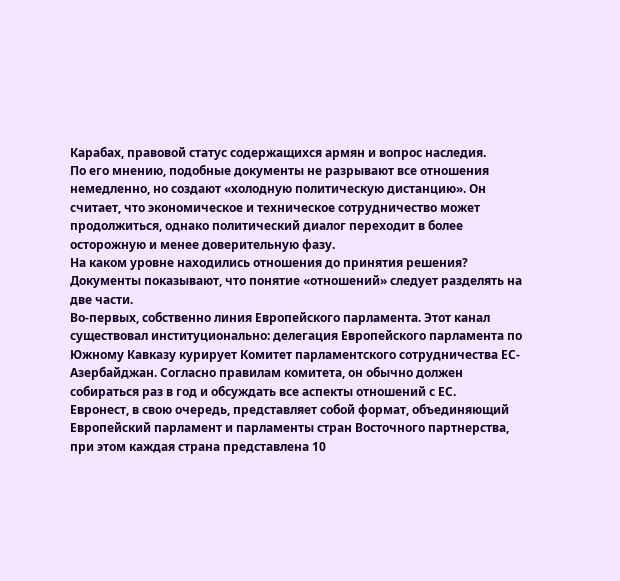Карабах, правовой статус содержащихся армян и вопрос наследия.
По его мнению, подобные документы не разрывают все отношения немедленно, но создают «холодную политическую дистанцию». Он считает, что экономическое и техническое сотрудничество может продолжиться, однако политический диалог переходит в более осторожную и менее доверительную фазу.
На каком уровне находились отношения до принятия решения?
Документы показывают, что понятие «отношений» следует разделять на две части.
Во-первых, собственно линия Европейского парламента. Этот канал существовал институционально: делегация Европейского парламента по Южному Кавказу курирует Комитет парламентского сотрудничества ЕС-Азербайджан. Согласно правилам комитета, он обычно должен собираться раз в год и обсуждать все аспекты отношений с ЕС.
Евронест, в свою очередь, представляет собой формат, объединяющий Европейский парламент и парламенты стран Восточного партнерства, при этом каждая страна представлена 10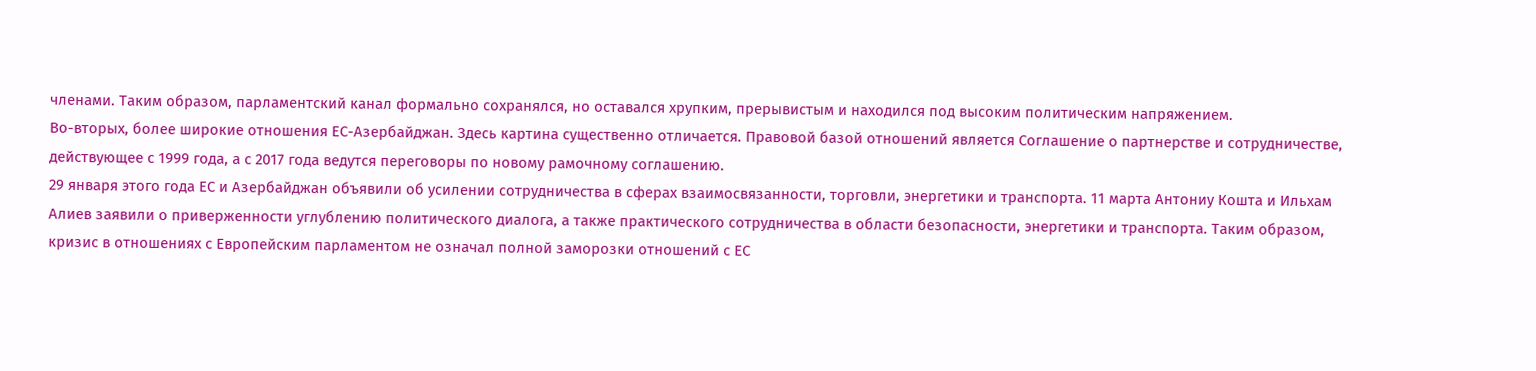членами. Таким образом, парламентский канал формально сохранялся, но оставался хрупким, прерывистым и находился под высоким политическим напряжением.
Во-вторых, более широкие отношения ЕС-Азербайджан. Здесь картина существенно отличается. Правовой базой отношений является Соглашение о партнерстве и сотрудничестве, действующее с 1999 года, а с 2017 года ведутся переговоры по новому рамочному соглашению.
29 января этого года ЕС и Азербайджан объявили об усилении сотрудничества в сферах взаимосвязанности, торговли, энергетики и транспорта. 11 марта Антониу Кошта и Ильхам Алиев заявили о приверженности углублению политического диалога, а также практического сотрудничества в области безопасности, энергетики и транспорта. Таким образом, кризис в отношениях с Европейским парламентом не означал полной заморозки отношений с ЕС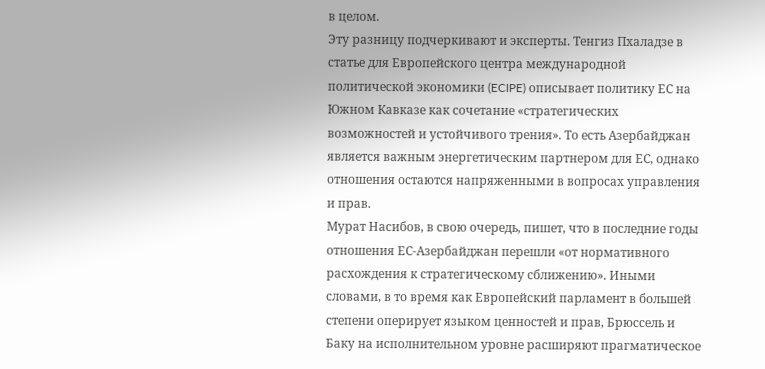в целом.
Эту разницу подчеркивают и эксперты. Тенгиз Пхаладзе в статье для Европейского центра международной политической экономики (ECIPE) описывает политику ЕС на Южном Кавказе как сочетание «стратегических возможностей и устойчивого трения». То есть Азербайджан является важным энергетическим партнером для ЕС, однако отношения остаются напряженными в вопросах управления и прав.
Мурат Насибов, в свою очередь, пишет, что в последние годы отношения ЕС-Азербайджан перешли «от нормативного расхождения к стратегическому сближению». Иными словами, в то время как Европейский парламент в большей степени оперирует языком ценностей и прав, Брюссель и Баку на исполнительном уровне расширяют прагматическое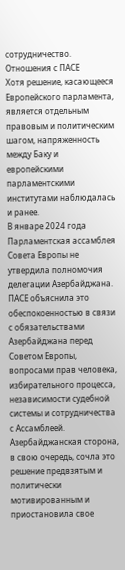сотрудничество.
Отношения с ПАСЕ
Хотя решение, касающееся Европейского парламента, является отдельным правовым и политическим шагом, напряженность между Баку и европейскими парламентскими институтами наблюдалась и ранее.
В январе 2024 года Парламентская ассамблея Совета Европы не утвердила полномочия делегации Азербайджана. ПАСЕ объяснила это обеспокоенностью в связи с обязательствами Азербайджана перед Советом Европы, вопросами прав человека, избирательного процесса, независимости судебной системы и сотрудничества с Ассамблеей.
Азербайджанская сторона, в свою очередь, сочла это решение предвзятым и политически мотивированным и приостановила свое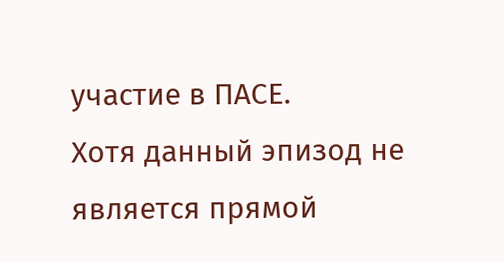участие в ПАСЕ.
Хотя данный эпизод не является прямой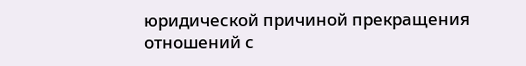юридической причиной прекращения отношений с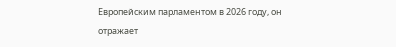Европейским парламентом в 2026 году, он отражает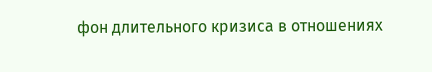фон длительного кризиса в отношениях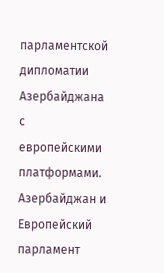парламентской дипломатии Азербайджана с европейскими платформами.
Азербайджан и Европейский парламент